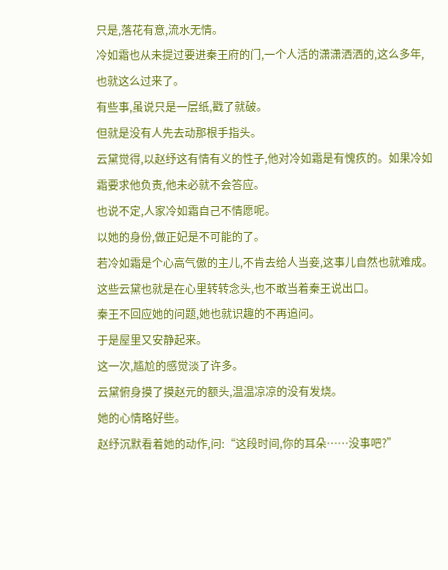只是,落花有意,流水无情。
冷如霜也从未提过要进秦王府的门,一个人活的潇潇洒洒的,这么多年,也就这么过来了。
有些事,虽说只是一层纸,戳了就破。
但就是没有人先去动那根手指头。
云黛觉得,以赵纾这有情有义的性子,他对冷如霜是有愧疚的。如果冷如霜要求他负责,他未必就不会答应。
也说不定,人家冷如霜自己不情愿呢。
以她的身份,做正妃是不可能的了。
若冷如霜是个心高气傲的主儿,不肯去给人当妾,这事儿自然也就难成。
这些云黛也就是在心里转转念头,也不敢当着秦王说出口。
秦王不回应她的问题,她也就识趣的不再追问。
于是屋里又安静起来。
这一次,尴尬的感觉淡了许多。
云黛俯身摸了摸赵元的额头,温温凉凉的没有发烧。
她的心情略好些。
赵纾沉默看着她的动作,问:“这段时间,你的耳朵……没事吧?”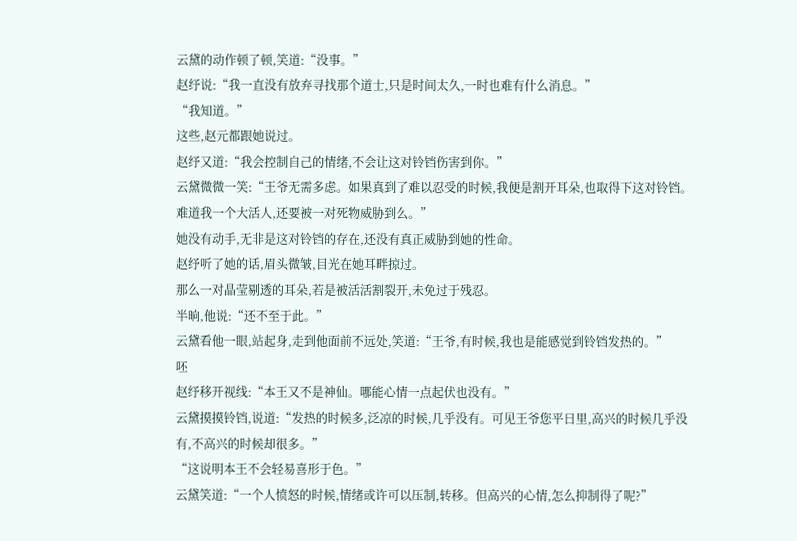云黛的动作顿了顿,笑道:“没事。”
赵纾说:“我一直没有放弃寻找那个道士,只是时间太久,一时也难有什么消息。”
“我知道。”
这些,赵元都跟她说过。
赵纾又道:“我会控制自己的情绪,不会让这对铃铛伤害到你。”
云黛微微一笑:“王爷无需多虑。如果真到了难以忍受的时候,我便是割开耳朵,也取得下这对铃铛。难道我一个大活人,还要被一对死物威胁到么。”
她没有动手,无非是这对铃铛的存在,还没有真正威胁到她的性命。
赵纾听了她的话,眉头微皱,目光在她耳畔掠过。
那么一对晶莹剔透的耳朵,若是被活活割裂开,未免过于残忍。
半晌,他说:“还不至于此。”
云黛看他一眼,站起身,走到他面前不远处,笑道:“王爷,有时候,我也是能感觉到铃铛发热的。”
呸
赵纾移开视线:“本王又不是神仙。哪能心情一点起伏也没有。”
云黛摸摸铃铛,说道:“发热的时候多,泛凉的时候,几乎没有。可见王爷您平日里,高兴的时候几乎没有,不高兴的时候却很多。”
“这说明本王不会轻易喜形于色。”
云黛笑道:“一个人愤怒的时候,情绪或许可以压制,转移。但高兴的心情,怎么抑制得了呢?”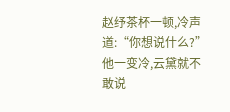赵纾茶杯一顿,冷声道:“你想说什么?”
他一变冷,云黛就不敢说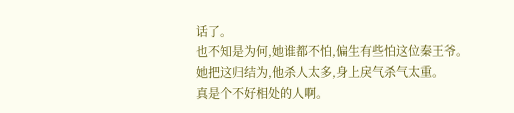话了。
也不知是为何,她谁都不怕,偏生有些怕这位秦王爷。
她把这归结为,他杀人太多,身上戾气杀气太重。
真是个不好相处的人啊。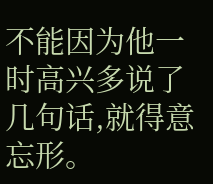不能因为他一时高兴多说了几句话,就得意忘形。